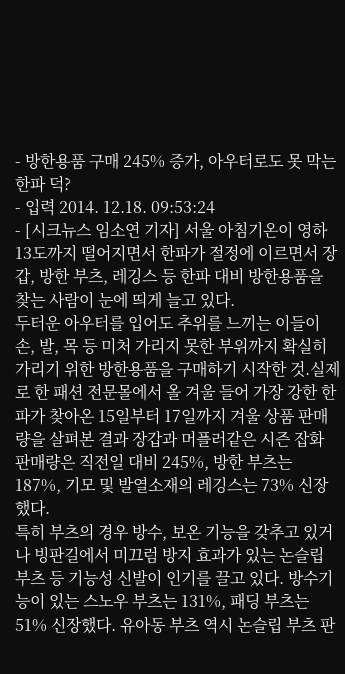- 방한용품 구매 245% 증가, 아우터로도 못 막는 한파 덕?
- 입력 2014. 12.18. 09:53:24
- [시크뉴스 임소연 기자] 서울 아침기온이 영하 13도까지 떨어지면서 한파가 절정에 이르면서 장갑, 방한 부츠, 레깅스 등 한파 대비 방한용품을 찾는 사람이 눈에 띄게 늘고 있다.
두터운 아우터를 입어도 추위를 느끼는 이들이 손, 발, 목 등 미처 가리지 못한 부위까지 확실히 가리기 위한 방한용품을 구매하기 시작한 것.실제로 한 패션 전문몰에서 올 겨울 들어 가장 강한 한파가 찾아온 15일부터 17일까지 겨울 상품 판매량을 살펴본 결과 장갑과 머플러같은 시즌 잡화 판매량은 직전일 대비 245%, 방한 부츠는 187%, 기모 및 발열소재의 레깅스는 73% 신장했다.
특히 부츠의 경우 방수, 보온 기능을 갖추고 있거나 빙판길에서 미끄럼 방지 효과가 있는 논슬립 부츠 등 기능성 신발이 인기를 끌고 있다. 방수기능이 있는 스노우 부츠는 131%, 패딩 부츠는 51% 신장했다. 유아동 부츠 역시 논슬립 부츠 판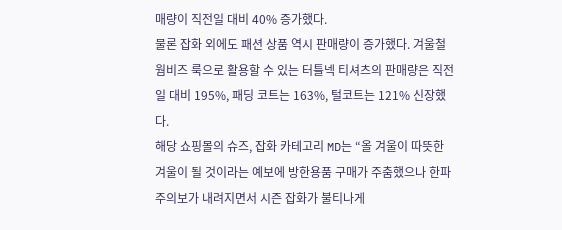매량이 직전일 대비 40% 증가했다.
물론 잡화 외에도 패션 상품 역시 판매량이 증가했다. 겨울철 웜비즈 룩으로 활용할 수 있는 터틀넥 티셔츠의 판매량은 직전일 대비 195%, 패딩 코트는 163%, 털코트는 121% 신장했다.
해당 쇼핑몰의 슈즈, 잡화 카테고리 MD는 “올 겨울이 따뜻한 겨울이 될 것이라는 예보에 방한용품 구매가 주춤했으나 한파주의보가 내려지면서 시즌 잡화가 불티나게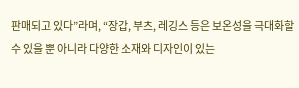판매되고 있다”라며, “장갑, 부츠, 레깅스 등은 보온성을 극대화할 수 있을 뿐 아니라 다양한 소재와 디자인이 있는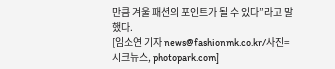만큼 겨울 패션의 포인트가 될 수 있다”라고 말했다.
[임소연 기자 news@fashionmk.co.kr/사진= 시크뉴스, photopark.com]